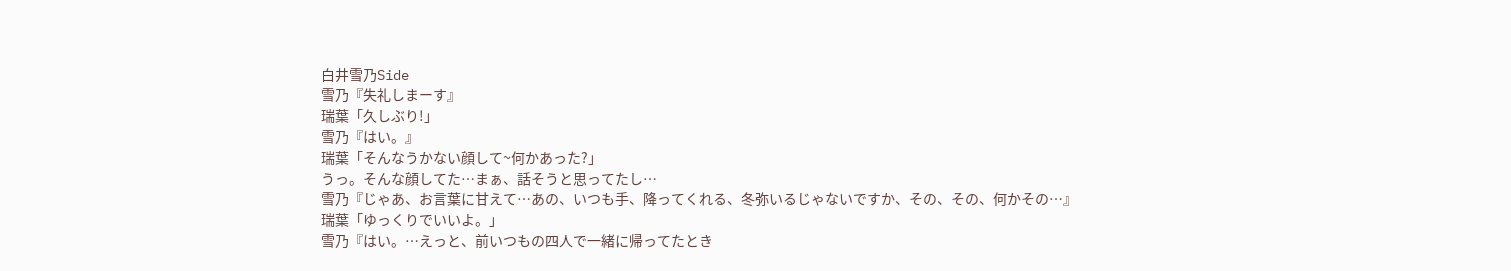白井雪乃Side
雪乃『失礼しまーす』
瑞葉「久しぶり!」
雪乃『はい。』
瑞葉「そんなうかない顔して~何かあった?」
うっ。そんな顔してた…まぁ、話そうと思ってたし…
雪乃『じゃあ、お言葉に甘えて…あの、いつも手、降ってくれる、冬弥いるじゃないですか、その、その、何かその…』
瑞葉「ゆっくりでいいよ。」
雪乃『はい。…えっと、前いつもの四人で一緒に帰ってたとき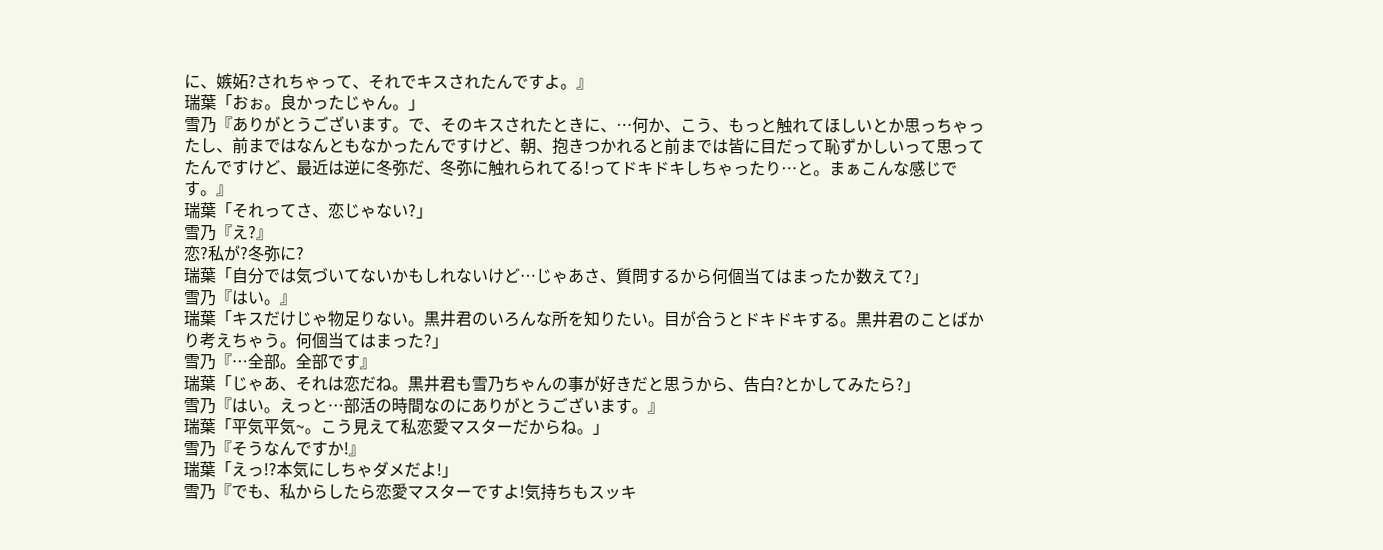に、嫉妬?されちゃって、それでキスされたんですよ。』
瑞葉「おぉ。良かったじゃん。」
雪乃『ありがとうございます。で、そのキスされたときに、…何か、こう、もっと触れてほしいとか思っちゃったし、前まではなんともなかったんですけど、朝、抱きつかれると前までは皆に目だって恥ずかしいって思ってたんですけど、最近は逆に冬弥だ、冬弥に触れられてる!ってドキドキしちゃったり…と。まぁこんな感じです。』
瑞葉「それってさ、恋じゃない?」
雪乃『え?』
恋?私が?冬弥に?
瑞葉「自分では気づいてないかもしれないけど…じゃあさ、質問するから何個当てはまったか数えて?」
雪乃『はい。』
瑞葉「キスだけじゃ物足りない。黒井君のいろんな所を知りたい。目が合うとドキドキする。黒井君のことばかり考えちゃう。何個当てはまった?」
雪乃『…全部。全部です』
瑞葉「じゃあ、それは恋だね。黒井君も雪乃ちゃんの事が好きだと思うから、告白?とかしてみたら?」
雪乃『はい。えっと…部活の時間なのにありがとうございます。』
瑞葉「平気平気~。こう見えて私恋愛マスターだからね。」
雪乃『そうなんですか!』
瑞葉「えっ!?本気にしちゃダメだよ!」
雪乃『でも、私からしたら恋愛マスターですよ!気持ちもスッキ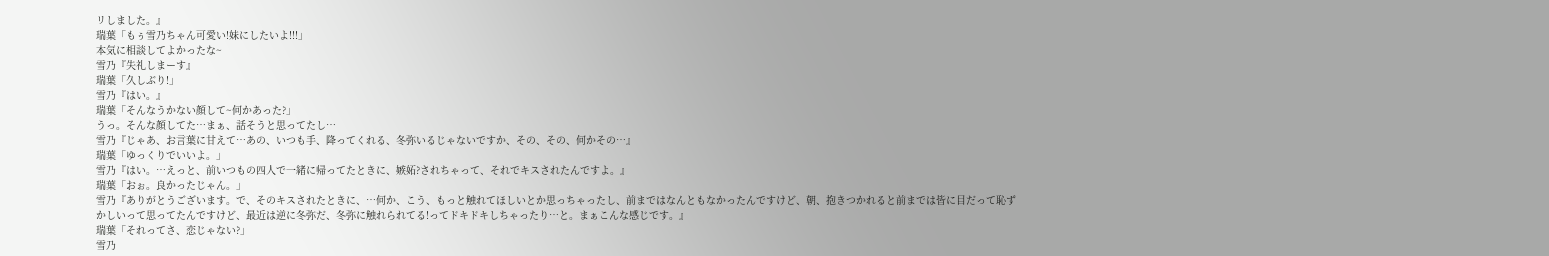リしました。』
瑞葉「もぅ雪乃ちゃん可愛い!妹にしたいよ!!!」
本気に相談してよかったな~
雪乃『失礼しまーす』
瑞葉「久しぶり!」
雪乃『はい。』
瑞葉「そんなうかない顔して~何かあった?」
うっ。そんな顔してた…まぁ、話そうと思ってたし…
雪乃『じゃあ、お言葉に甘えて…あの、いつも手、降ってくれる、冬弥いるじゃないですか、その、その、何かその…』
瑞葉「ゆっくりでいいよ。」
雪乃『はい。…えっと、前いつもの四人で一緒に帰ってたときに、嫉妬?されちゃって、それでキスされたんですよ。』
瑞葉「おぉ。良かったじゃん。」
雪乃『ありがとうございます。で、そのキスされたときに、…何か、こう、もっと触れてほしいとか思っちゃったし、前まではなんともなかったんですけど、朝、抱きつかれると前までは皆に目だって恥ずかしいって思ってたんですけど、最近は逆に冬弥だ、冬弥に触れられてる!ってドキドキしちゃったり…と。まぁこんな感じです。』
瑞葉「それってさ、恋じゃない?」
雪乃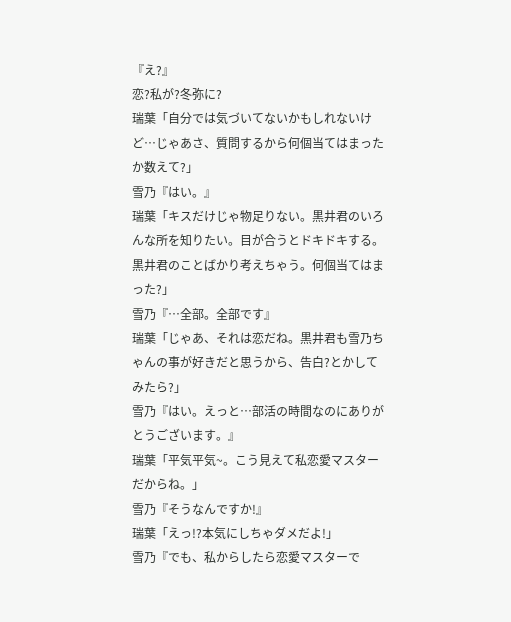『え?』
恋?私が?冬弥に?
瑞葉「自分では気づいてないかもしれないけど…じゃあさ、質問するから何個当てはまったか数えて?」
雪乃『はい。』
瑞葉「キスだけじゃ物足りない。黒井君のいろんな所を知りたい。目が合うとドキドキする。黒井君のことばかり考えちゃう。何個当てはまった?」
雪乃『…全部。全部です』
瑞葉「じゃあ、それは恋だね。黒井君も雪乃ちゃんの事が好きだと思うから、告白?とかしてみたら?」
雪乃『はい。えっと…部活の時間なのにありがとうございます。』
瑞葉「平気平気~。こう見えて私恋愛マスターだからね。」
雪乃『そうなんですか!』
瑞葉「えっ!?本気にしちゃダメだよ!」
雪乃『でも、私からしたら恋愛マスターで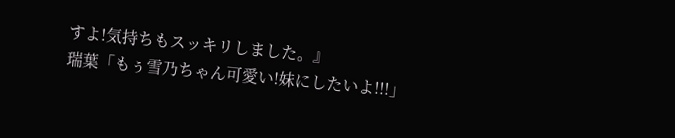すよ!気持ちもスッキリしました。』
瑞葉「もぅ雪乃ちゃん可愛い!妹にしたいよ!!!」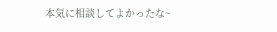本気に相談してよかったな~